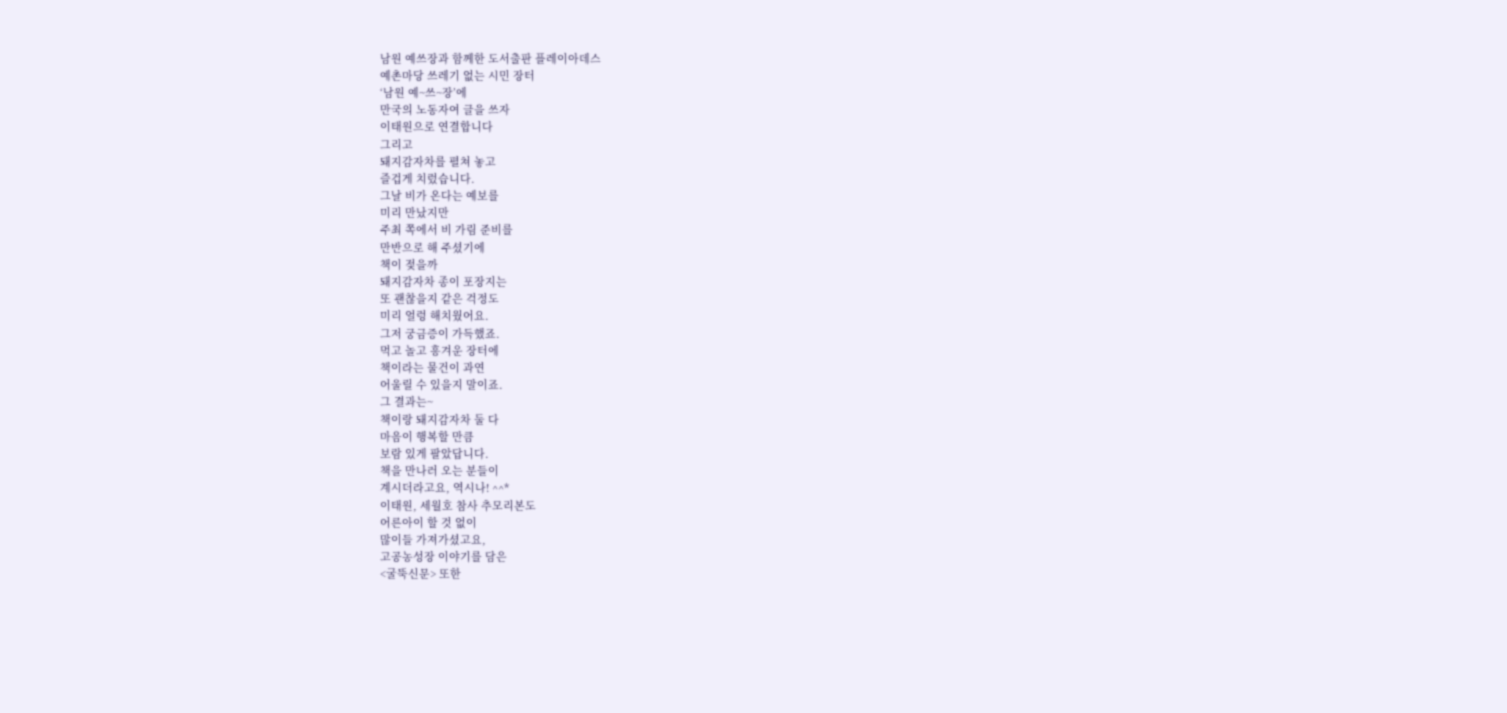남원 예쓰장과 함께한 도서출판 플레이아데스
예촌마당 쓰레기 없는 시민 장터
‘남원 예~쓰~장’에
만국의 노동자여 글을 쓰자
이태원으로 연결합니다
그리고
돼지감자차를 펼쳐 놓고
즐겁게 치렀습니다.
그날 비가 온다는 예보를
미리 만났지만
주최 쪽에서 비 가림 준비를
만반으로 해 주셨기에
책이 젖을까
돼지감자차 종이 포장지는
또 괜찮을지 같은 걱정도
미리 얼렁 해치웠어요.
그저 궁금증이 가득했죠.
먹고 놀고 흥겨운 장터에
책이라는 물건이 과연
어울릴 수 있을지 말이죠.
그 결과는~
책이랑 돼지감자차 둘 다
마음이 행복할 만큼
보람 있게 팔았답니다.
책을 만나러 오는 분들이
계시더라고요, 역시나! ^^*
이태원, 세월호 참사 추모리본도
어른아이 할 것 없이
많이들 가져가셨고요,
고공농성장 이야기를 담은
<굴뚝신문> 또한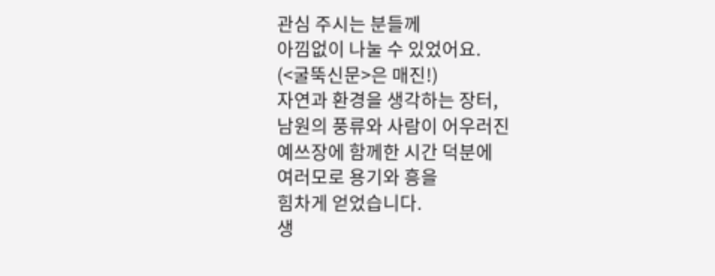관심 주시는 분들께
아낌없이 나눌 수 있었어요.
(<굴뚝신문>은 매진!)
자연과 환경을 생각하는 장터,
남원의 풍류와 사람이 어우러진
예쓰장에 함께한 시간 덕분에
여러모로 용기와 흥을
힘차게 얻었습니다.
생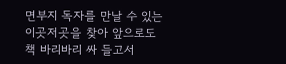면부지 독자를 만날 수 있는
이곳저곳을 찾아 앞으로도
책 바리바리 싸 들고서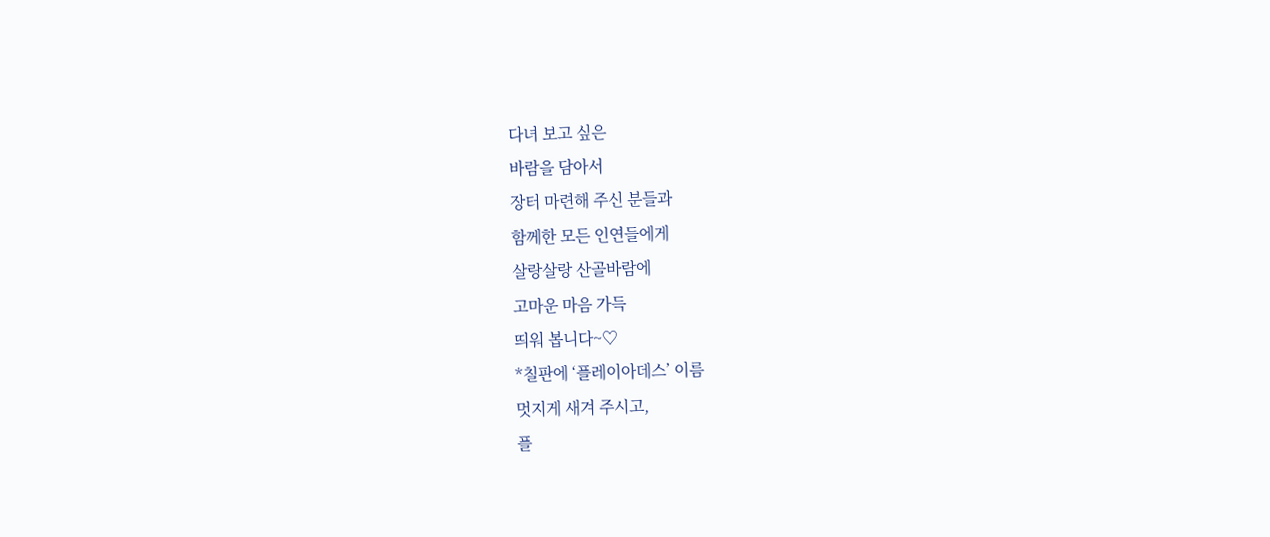다녀 보고 싶은
바람을 담아서
장터 마련해 주신 분들과
함께한 모든 인연들에게
살랑살랑 산골바람에
고마운 마음 가득
띄워 봅니다~♡
*칠판에 ‘플레이아데스’ 이름
멋지게 새겨 주시고,
플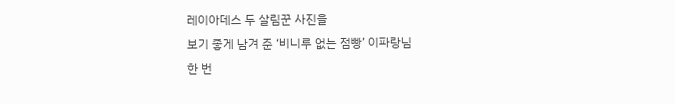레이아데스 두 살림꾼 사진을
보기 좋게 남겨 준 ‘비니루 없는 점빵’ 이파랑님
한 번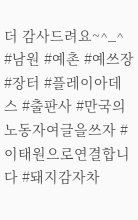더 감사드려요~^_^
#남원 #예촌 #예쓰장 #장터 #플레이아데스 #출판사 #만국의노동자여글을쓰자 #이태원으로연결합니다 #돼지감자차